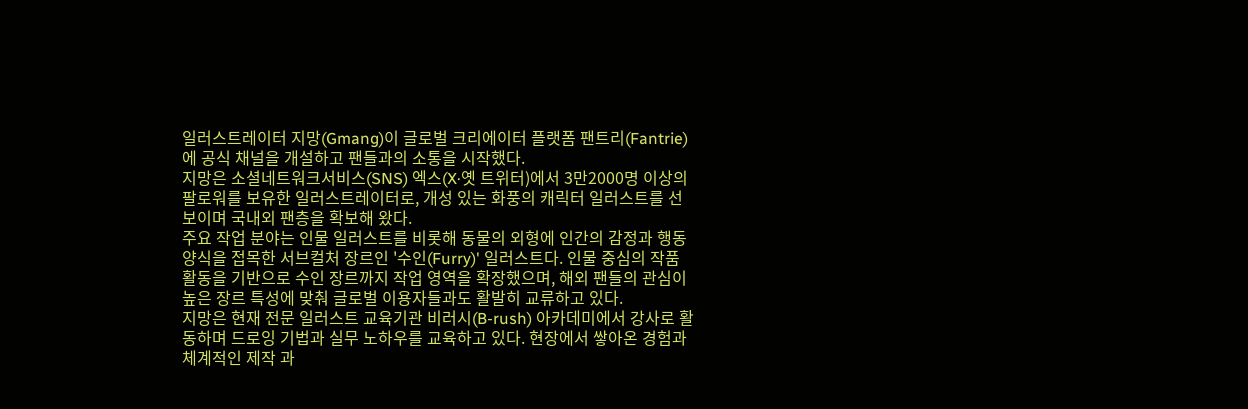일러스트레이터 지망(Gmang)이 글로벌 크리에이터 플랫폼 팬트리(Fantrie)에 공식 채널을 개설하고 팬들과의 소통을 시작했다.
지망은 소셜네트워크서비스(SNS) 엑스(X·옛 트위터)에서 3만2000명 이상의 팔로워를 보유한 일러스트레이터로, 개성 있는 화풍의 캐릭터 일러스트를 선보이며 국내외 팬층을 확보해 왔다.
주요 작업 분야는 인물 일러스트를 비롯해 동물의 외형에 인간의 감정과 행동 양식을 접목한 서브컬처 장르인 '수인(Furry)' 일러스트다. 인물 중심의 작품 활동을 기반으로 수인 장르까지 작업 영역을 확장했으며, 해외 팬들의 관심이 높은 장르 특성에 맞춰 글로벌 이용자들과도 활발히 교류하고 있다.
지망은 현재 전문 일러스트 교육기관 비러시(B-rush) 아카데미에서 강사로 활동하며 드로잉 기법과 실무 노하우를 교육하고 있다. 현장에서 쌓아온 경험과 체계적인 제작 과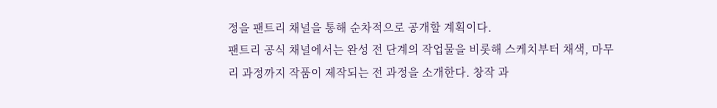정을 팬트리 채널을 통해 순차적으로 공개할 계획이다.
팬트리 공식 채널에서는 완성 전 단계의 작업물을 비롯해 스케치부터 채색, 마무리 과정까지 작품이 제작되는 전 과정을 소개한다. 창작 과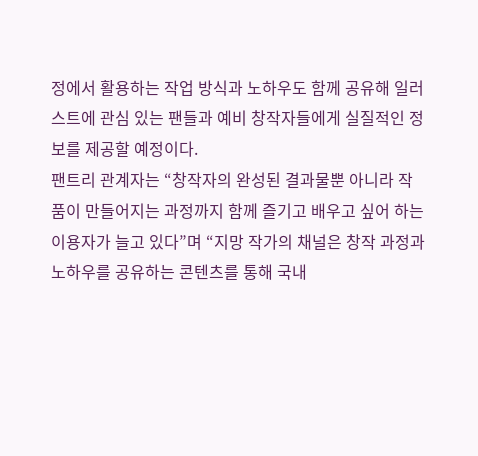정에서 활용하는 작업 방식과 노하우도 함께 공유해 일러스트에 관심 있는 팬들과 예비 창작자들에게 실질적인 정보를 제공할 예정이다.
팬트리 관계자는 “창작자의 완성된 결과물뿐 아니라 작품이 만들어지는 과정까지 함께 즐기고 배우고 싶어 하는 이용자가 늘고 있다”며 “지망 작가의 채널은 창작 과정과 노하우를 공유하는 콘텐츠를 통해 국내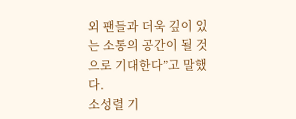외 팬들과 더욱 깊이 있는 소통의 공간이 될 것으로 기대한다”고 말했다.
소성렬 기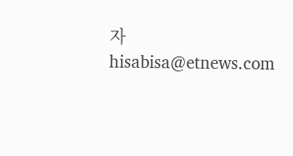자 hisabisa@etnews.com